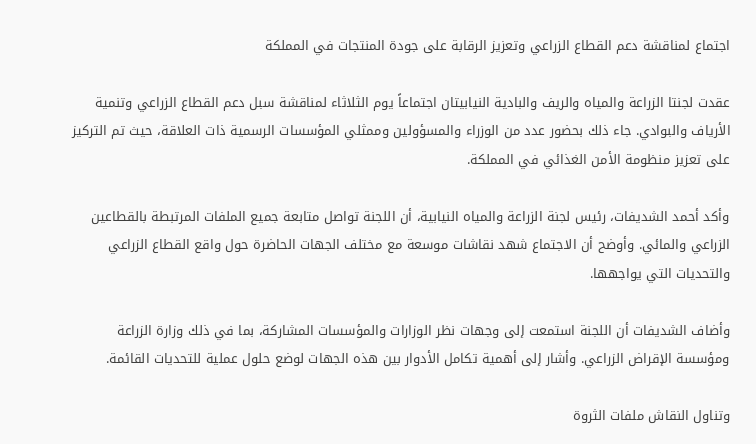اجتماع لمناقشة دعم القطاع الزراعي وتعزيز الرقابة على جودة المنتجات في المملكة

عقدت لجنتا الزراعة والمياه والريف والبادية النيابيتان اجتماعاً يوم الثلاثاء لمناقشة سبل دعم القطاع الزراعي وتنمية الأرياف والبوادي. جاء ذلك بحضور عدد من الوزراء والمسؤولين وممثلي المؤسسات الرسمية ذات العلاقة، حيث تم التركيز على تعزيز منظومة الأمن الغذائي في المملكة.

وأكد أحمد الشديفات، رئيس لجنة الزراعة والمياه النيابية، أن اللجنة تواصل متابعة جميع الملفات المرتبطة بالقطاعين الزراعي والمائي. وأوضح أن الاجتماع شهد نقاشات موسعة مع مختلف الجهات الحاضرة حول واقع القطاع الزراعي والتحديات التي يواجهها.

وأضاف الشديفات أن اللجنة استمعت إلى وجهات نظر الوزارات والمؤسسات المشاركة، بما في ذلك وزارة الزراعة ومؤسسة الإقراض الزراعي. وأشار إلى أهمية تكامل الأدوار بين هذه الجهات لوضع حلول عملية للتحديات القائمة.

وتناول النقاش ملفات الثروة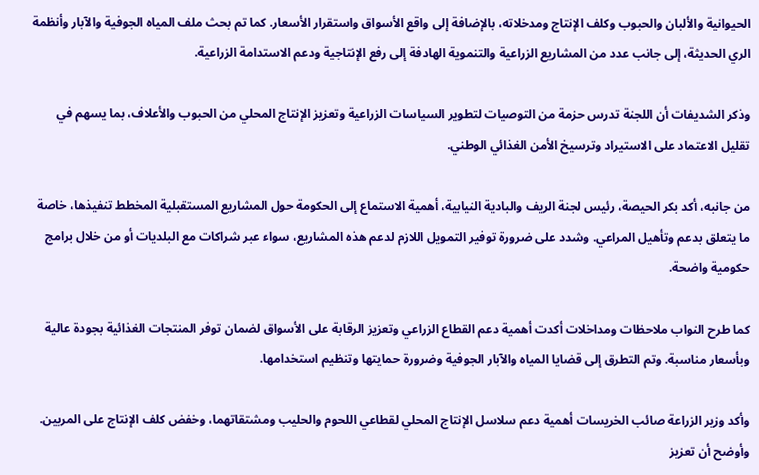الحيوانية والألبان والحبوب وكلف الإنتاج ومدخلاته، بالإضافة إلى واقع الأسواق واستقرار الأسعار. كما تم بحث ملف المياه الجوفية والآبار وأنظمة الري الحديثة، إلى جانب عدد من المشاريع الزراعية والتنموية الهادفة إلى رفع الإنتاجية ودعم الاستدامة الزراعية.

وذكر الشديفات أن اللجنة تدرس حزمة من التوصيات لتطوير السياسات الزراعية وتعزيز الإنتاج المحلي من الحبوب والأعلاف، بما يسهم في تقليل الاعتماد على الاستيراد وترسيخ الأمن الغذائي الوطني.

من جانبه، أكد بكر الحيصة، رئيس لجنة الريف والبادية النيابية، أهمية الاستماع إلى الحكومة حول المشاريع المستقبلية المخطط تنفيذها، خاصة ما يتعلق بدعم وتأهيل المراعي. وشدد على ضرورة توفير التمويل اللازم لدعم هذه المشاريع، سواء عبر شراكات مع البلديات أو من خلال برامج حكومية واضحة.

كما طرح النواب ملاحظات ومداخلات أكدت أهمية دعم القطاع الزراعي وتعزيز الرقابة على الأسواق لضمان توفر المنتجات الغذائية بجودة عالية وبأسعار مناسبة. وتم التطرق إلى قضايا المياه والآبار الجوفية وضرورة حمايتها وتنظيم استخدامها.

وأكد وزير الزراعة صائب الخريسات أهمية دعم سلاسل الإنتاج المحلي لقطاعي اللحوم والحليب ومشتقاتهما، وخفض كلف الإنتاج على المربين. وأوضح أن تعزيز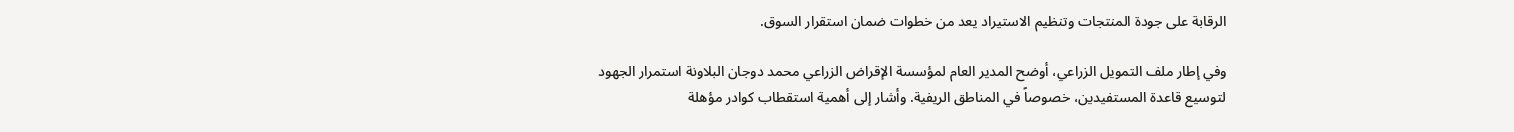الرقابة على جودة المنتجات وتنظيم الاستيراد يعد من خطوات ضمان استقرار السوق.

وفي إطار ملف التمويل الزراعي، أوضح المدير العام لمؤسسة الإقراض الزراعي محمد دوجان البلاونة استمرار الجهود لتوسيع قاعدة المستفيدين، خصوصاً في المناطق الريفية. وأشار إلى أهمية استقطاب كوادر مؤهلة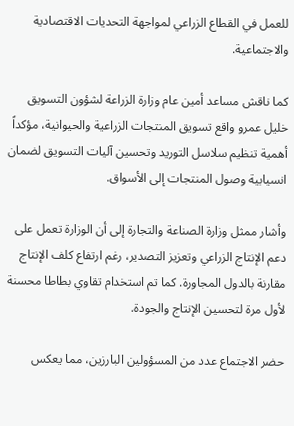للعمل في القطاع الزراعي لمواجهة التحديات الاقتصادية والاجتماعية.

كما ناقش مساعد أمين عام وزارة الزراعة لشؤون التسويق خليل عمرو واقع تسويق المنتجات الزراعية والحيوانية، مؤكداً أهمية تنظيم سلاسل التوريد وتحسين آليات التسويق لضمان انسيابية وصول المنتجات إلى الأسواق.

وأشار ممثل وزارة الصناعة والتجارة إلى أن الوزارة تعمل على دعم الإنتاج الزراعي وتعزيز التصدير، رغم ارتفاع كلف الإنتاج مقارنة بالدول المجاورة. كما تم استخدام تقاوي بطاطا محسنة لأول مرة لتحسين الإنتاج والجودة.

حضر الاجتماع عدد من المسؤولين البارزين، مما يعكس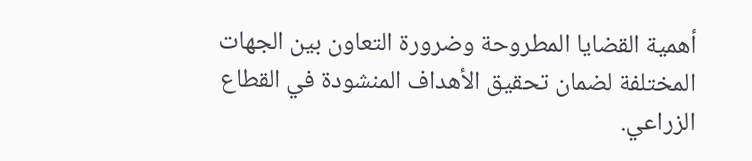أهمية القضايا المطروحة وضرورة التعاون بين الجهات المختلفة لضمان تحقيق الأهداف المنشودة في القطاع الزراعي.